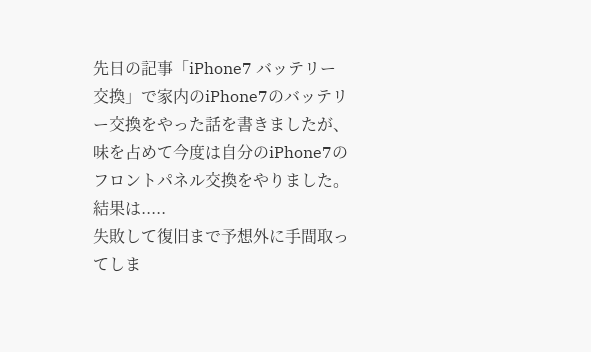先日の記事「iPhone7 バッテリー交換」で家内のiPhone7のバッテリー交換をやった話を書きましたが、味を占めて今度は自分のiPhone7のフロントパネル交換をやりました。
結果は.....
失敗して復旧まで予想外に手間取ってしま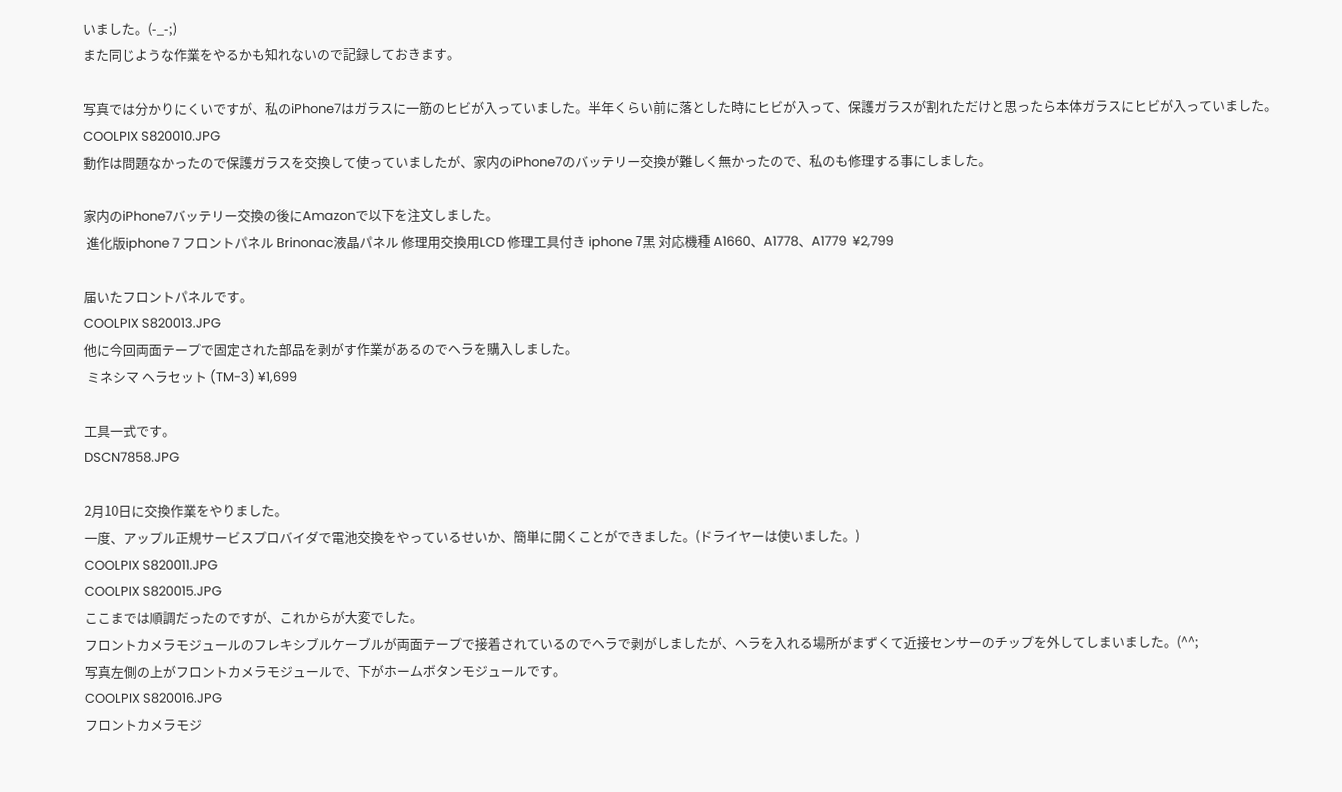いました。(-_-;)
また同じような作業をやるかも知れないので記録しておきます。

写真では分かりにくいですが、私のiPhone7はガラスに一筋のヒビが入っていました。半年くらい前に落とした時にヒビが入って、保護ガラスが割れただけと思ったら本体ガラスにヒビが入っていました。
COOLPIX S820010.JPG
動作は問題なかったので保護ガラスを交換して使っていましたが、家内のiPhone7のバッテリー交換が難しく無かったので、私のも修理する事にしました。

家内のiPhone7バッテリー交換の後にAmazonで以下を注文しました。
 進化版iphone 7 フロントパネル Brinonac液晶パネル 修理用交換用LCD 修理工具付き iphone 7黑 対応機種 A1660、A1778、A1779  ¥2,799

届いたフロントパネルです。
COOLPIX S820013.JPG
他に今回両面テープで固定された部品を剥がす作業があるのでヘラを購入しました。
 ミネシマ ヘラセット (TM-3) ¥1,699

工具一式です。
DSCN7858.JPG

2月10日に交換作業をやりました。
一度、アップル正規サービスプロバイダで電池交換をやっているせいか、簡単に開くことができました。(ドライヤーは使いました。)
COOLPIX S820011.JPG
COOLPIX S820015.JPG
ここまでは順調だったのですが、これからが大変でした。
フロントカメラモジュールのフレキシブルケーブルが両面テープで接着されているのでヘラで剥がしましたが、ヘラを入れる場所がまずくて近接センサーのチップを外してしまいました。(^^;
写真左側の上がフロントカメラモジュールで、下がホームボタンモジュールです。
COOLPIX S820016.JPG
フロントカメラモジ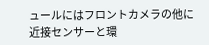ュールにはフロントカメラの他に近接センサーと環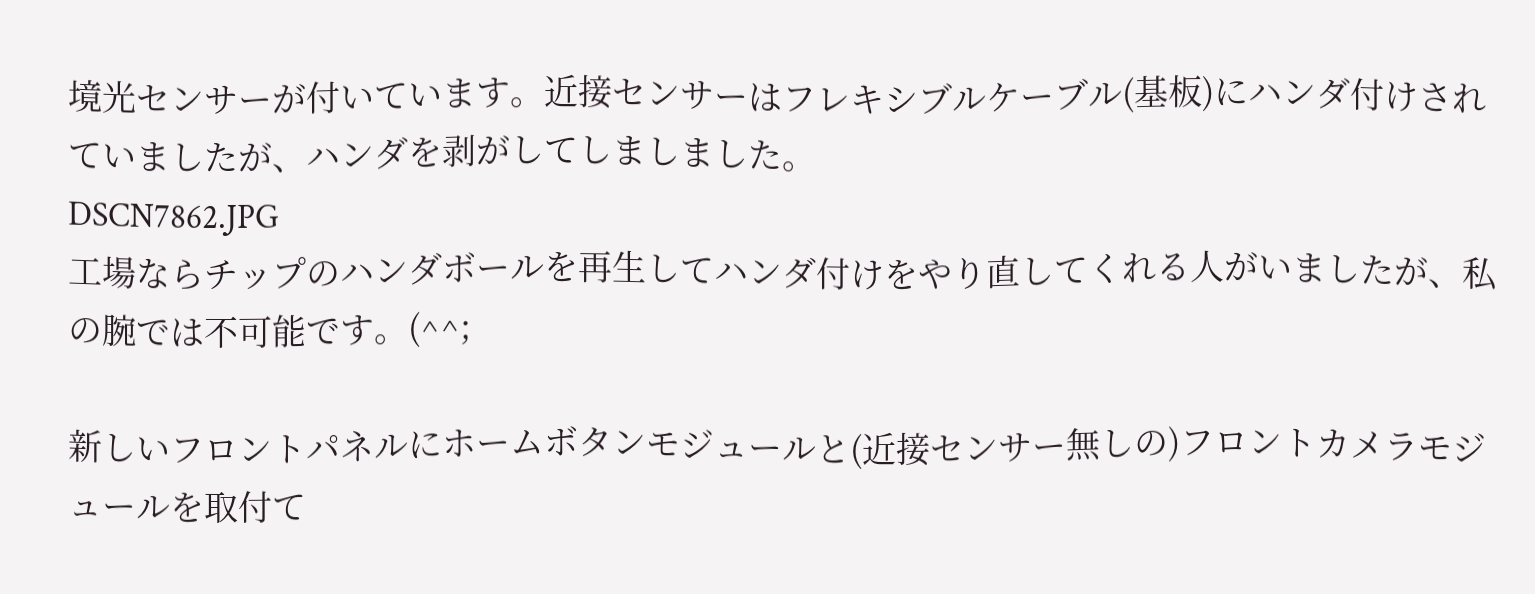境光センサーが付いています。近接センサーはフレキシブルケーブル(基板)にハンダ付けされていましたが、ハンダを剥がしてしましました。
DSCN7862.JPG
工場ならチップのハンダボールを再生してハンダ付けをやり直してくれる人がいましたが、私の腕では不可能です。(^^;

新しいフロントパネルにホームボタンモジュールと(近接センサー無しの)フロントカメラモジュールを取付て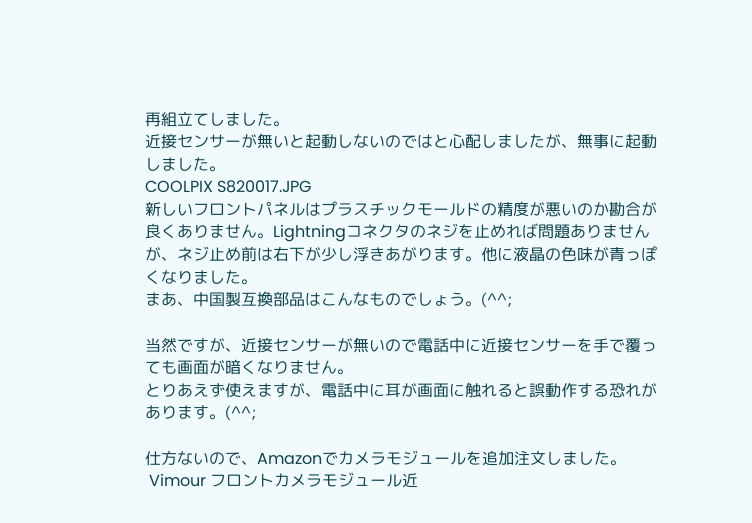再組立てしました。
近接センサーが無いと起動しないのではと心配しましたが、無事に起動しました。
COOLPIX S820017.JPG
新しいフロントパネルはプラスチックモールドの精度が悪いのか勘合が良くありません。Lightningコネクタのネジを止めれば問題ありませんが、ネジ止め前は右下が少し浮きあがります。他に液晶の色味が青っぽくなりました。
まあ、中国製互換部品はこんなものでしょう。(^^;

当然ですが、近接センサーが無いので電話中に近接センサーを手で覆っても画面が暗くなりません。
とりあえず使えますが、電話中に耳が画面に触れると誤動作する恐れがあります。(^^;

仕方ないので、Amazonでカメラモジュールを追加注文しました。
 Vimour フロントカメラモジュール近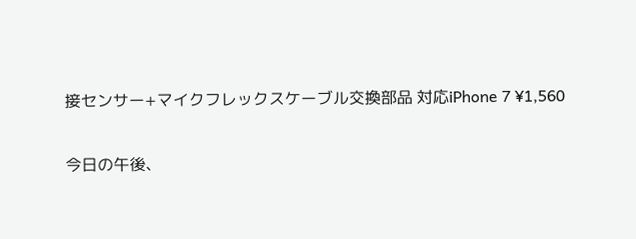接センサー+マイクフレックスケーブル交換部品 対応iPhone 7 ¥1,560

今日の午後、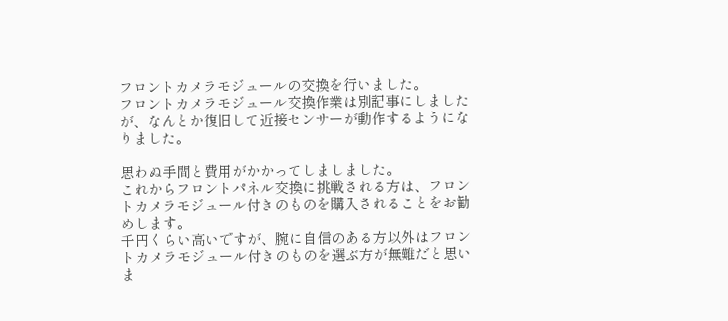フロントカメラモジュールの交換を行いました。
フロントカメラモジュール交換作業は別記事にしましたが、なんとか復旧して近接センサーが動作するようになりました。

思わぬ手間と費用がかかってしましました。
これからフロントパネル交換に挑戦される方は、フロントカメラモジュール付きのものを購入されることをお勧めします。
千円くらい高いですが、腕に自信のある方以外はフロントカメラモジュール付きのものを選ぶ方が無難だと思いま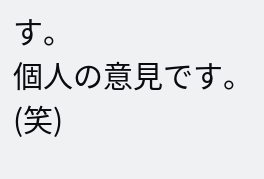す。
個人の意見です。(笑)